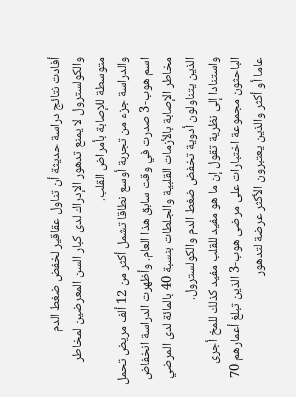أفادت نتائج دراسة حديثة أن تناول عقاقير لخفض ضغط الدم والكولسترول لا يمنع تدهور الإدراك لدى كبار السن المعرضين لمخاطر متوسطة للإصابة بأمراض القلب.
والدراسة جزء من تجربة أوسع نطاقا تشمل أكثر من 12 ألف مريض تحمل اسم هوب-3 صدرت في وقت سابق هذا العام. وأظهرت الدراسة انخفاض مخاطر الإصابة بالأزمات القلبية والجلطات بنسبة 40 بالمائة لدى المرضي الذين يتناولون أدوية تخفض ضغط الدم والكولسترول.
واستنادا إلى نظرية تقول إن ما هو مفيد للقلب مفيد كذلك للمخ أجرى الباحثون مجموعة اختبارات على مرضى هوب-3 الذين تبلغ أعمارهم 70 عاما أو أكثر والذين يعتبرون الأكثر عرضة لتدهور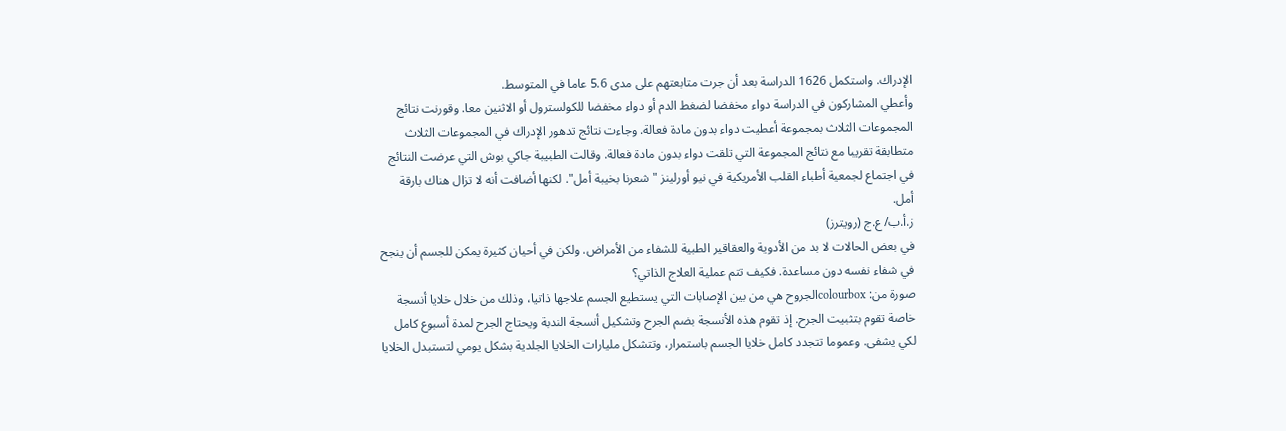الإدراك. واستكمل 1626 الدراسة بعد أن جرت متابعتهم على مدى 5.6 عاما في المتوسط.
وأعطي المشاركون في الدراسة دواء مخفضا لضغط الدم أو دواء مخفضا للكولسترول أو الاثنين معا. وقورنت نتائج المجموعات الثلاث بمجموعة أعطيت دواء بدون مادة فعالة. وجاءت نتائج تدهور الإدراك في المجموعات الثلاث متطابقة تقريبا مع نتائج المجموعة التي تلقت دواء بدون مادة فعالة. وقالت الطبيبة جاكي بوش التي عرضت النتائج في اجتماع لجمعية أطباء القلب الأمريكية في نيو أورلينز "شعرنا بخيبة أمل". لكنها أضافت أنه لا تزال هناك بارقة أمل.
ز.أ.ب/ ع.ج (رويترز)
في بعض الحالات لا بد من الأدوية والعقاقير الطبية للشفاء من الأمراض. ولكن في أحيان كثيرة يمكن للجسم أن ينجح في شفاء نفسه دون مساعدة. فكيف تتم عملية العلاج الذاتي؟
صورة من: colourboxالجروح هي من بين الإصابات التي يستطيع الجسم علاجها ذاتيا، وذلك من خلال خلايا أنسجة خاصة تقوم بتثبيت الجرح. إذ تقوم هذه الأنسجة بضم الجرح وتشكيل أنسجة الندبة ويحتاج الجرح لمدة أسبوع كامل لكي يشفى. وعموما تتجدد كامل خلايا الجسم باستمرار، وتتشكل مليارات الخلايا الجلدية بشكل يومي لتستبدل الخلايا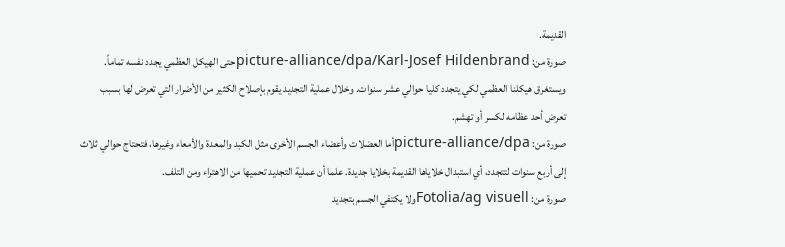القديمة.
صورة من: picture-alliance/dpa/Karl-Josef Hildenbrandحتى الهيكل العظمي يجدد نفسه تماماً. ويستغرق هيكلنا العظمي لكي يتجدد كليا حوالي عشر سنوات. وخلال عملية التجديد يقوم بإصلاح الكثير من الأضرار التي تعرض لها بسبب تعرض أحد عظامه لكسر أو تهشم.
صورة من: picture-alliance/dpaأما العضلات وأعضاء الجسم الأخرى مثل الكبد والمعدة والأمعاء وغيرها، فتحتاج حوالي ثلاث إلى أربع سنوات لتتجدد، أي استبدال خلاياها القديمة بخلايا جديدة. علما أن عملية التجديد تحميها من الاهتراء ومن التلف.
صورة من: Fotolia/ag visuellولا يكتفي الجسم بتجديد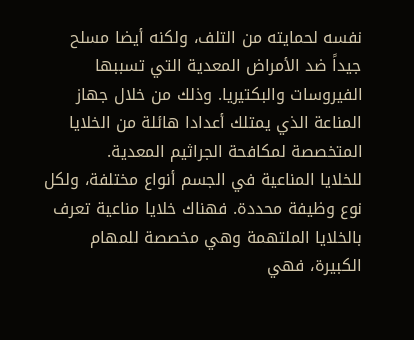نفسه لحمايته من التلف، ولكنه أيضا مسلح جيداً ضد الأمراض المعدية التي تسببها الفيروسات والبكتيريا. وذلك من خلال جهاز المناعة الذي يمتلك أعدادا هائلة من الخلايا المتخصصة لمكافحة الجراثيم المعدية.
للخلايا المناعية في الجسم أنواع مختلفة، ولكل نوع وظيفة محددة. فهناك خلايا مناعية تعرف بالخلايا الملتهمة وهي مخصصة للمهام الكبيرة، فهي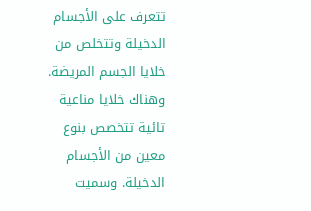تتعرف على الأجسام الدخيلة وتتخلص من خلايا الجسم المريضة. وهناك خلايا مناعية تائية تتخصص بنوع معين من الأجسام الدخيلة. وسميت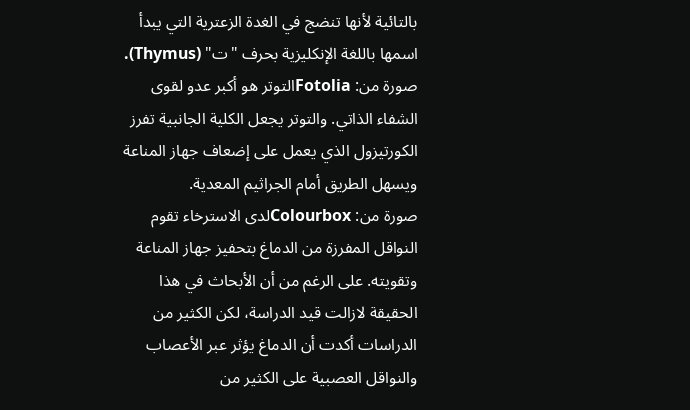بالتائية لأنها تنضج في الغدة الزعترية التي يبدأ اسمها باللغة الإنكليزية بحرف "ت" (Thymus).
صورة من: Fotoliaالتوتر هو أكبر عدو لقوى الشفاء الذاتي. والتوتر يجعل الكلية الجانبية تفرز الكورتيزول الذي يعمل على إضعاف جهاز المناعة ويسهل الطريق أمام الجراثيم المعدية.
صورة من: Colourboxلدى الاسترخاء تقوم النواقل المفرزة من الدماغ بتحفيز جهاز المناعة وتقويته. على الرغم من أن الأبحاث في هذا الحقيقة لازالت قيد الدراسة، لكن الكثير من الدراسات أكدت أن الدماغ يؤثر عبر الأعصاب والنواقل العصبية على الكثير من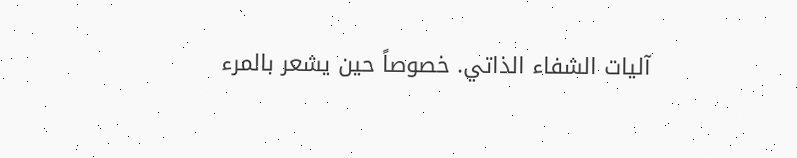آليات الشفاء الذاتي. خصوصاً حين يشعر بالمرء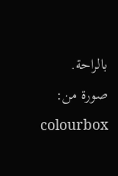بالراحة.
صورة من: colourbox